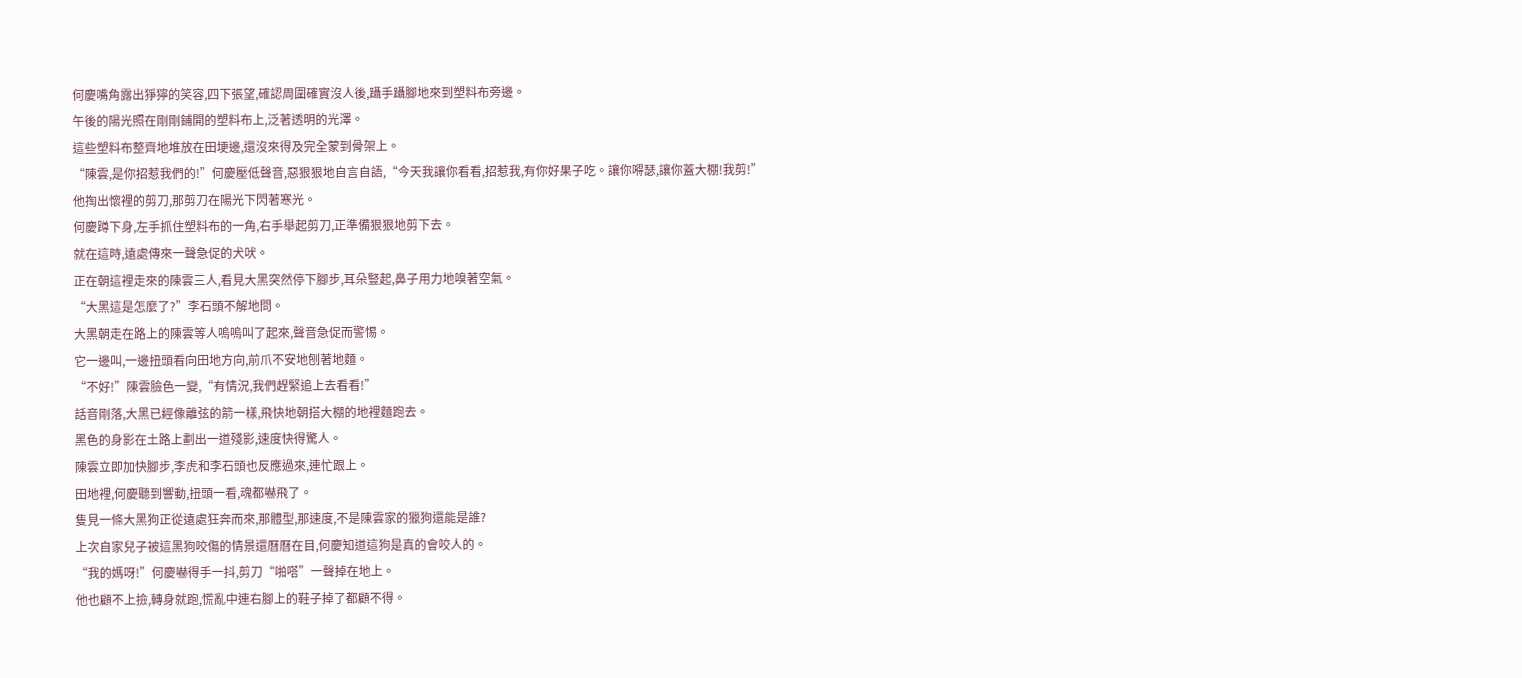何慶嘴角露出猙獰的笑容,四下張望,確認周圍確實沒人後,躡手躡腳地來到塑料布旁邊。
午後的陽光照在剛剛鋪開的塑料布上,泛著透明的光澤。
這些塑料布整齊地堆放在田埂邊,還沒來得及完全蒙到骨架上。
“陳雲,是你招惹我們的!”何慶壓低聲音,惡狠狠地自言自語,“今天我讓你看看,招惹我,有你好果子吃。讓你嘚瑟,讓你蓋大棚!我剪!”
他掏出懷裡的剪刀,那剪刀在陽光下閃著寒光。
何慶蹲下身,左手抓住塑料布的一角,右手舉起剪刀,正準備狠狠地剪下去。
就在這時,遠處傳來一聲急促的犬吠。
正在朝這裡走來的陳雲三人,看見大黑突然停下腳步,耳朵豎起,鼻子用力地嗅著空氣。
“大黑這是怎麼了?”李石頭不解地問。
大黑朝走在路上的陳雲等人嗚嗚叫了起來,聲音急促而警惕。
它一邊叫,一邊扭頭看向田地方向,前爪不安地刨著地麵。
“不好!”陳雲臉色一變,“有情況,我們趕緊追上去看看!”
話音剛落,大黑已經像離弦的箭一樣,飛快地朝搭大棚的地裡麵跑去。
黑色的身影在土路上劃出一道殘影,速度快得驚人。
陳雲立即加快腳步,李虎和李石頭也反應過來,連忙跟上。
田地裡,何慶聽到響動,扭頭一看,魂都嚇飛了。
隻見一條大黑狗正從遠處狂奔而來,那體型,那速度,不是陳雲家的獵狗還能是誰?
上次自家兒子被這黑狗咬傷的情景還曆曆在目,何慶知道這狗是真的會咬人的。
“我的媽呀!”何慶嚇得手一抖,剪刀“啪嗒”一聲掉在地上。
他也顧不上撿,轉身就跑,慌亂中連右腳上的鞋子掉了都顧不得。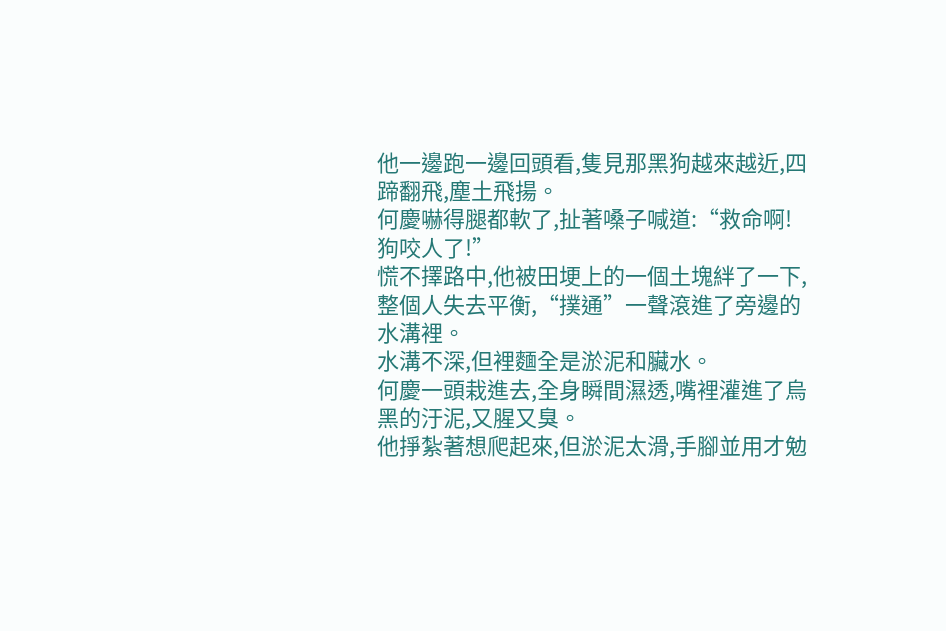他一邊跑一邊回頭看,隻見那黑狗越來越近,四蹄翻飛,塵土飛揚。
何慶嚇得腿都軟了,扯著嗓子喊道:“救命啊!狗咬人了!”
慌不擇路中,他被田埂上的一個土塊絆了一下,整個人失去平衡,“撲通”一聲滾進了旁邊的水溝裡。
水溝不深,但裡麵全是淤泥和臟水。
何慶一頭栽進去,全身瞬間濕透,嘴裡灌進了烏黑的汙泥,又腥又臭。
他掙紮著想爬起來,但淤泥太滑,手腳並用才勉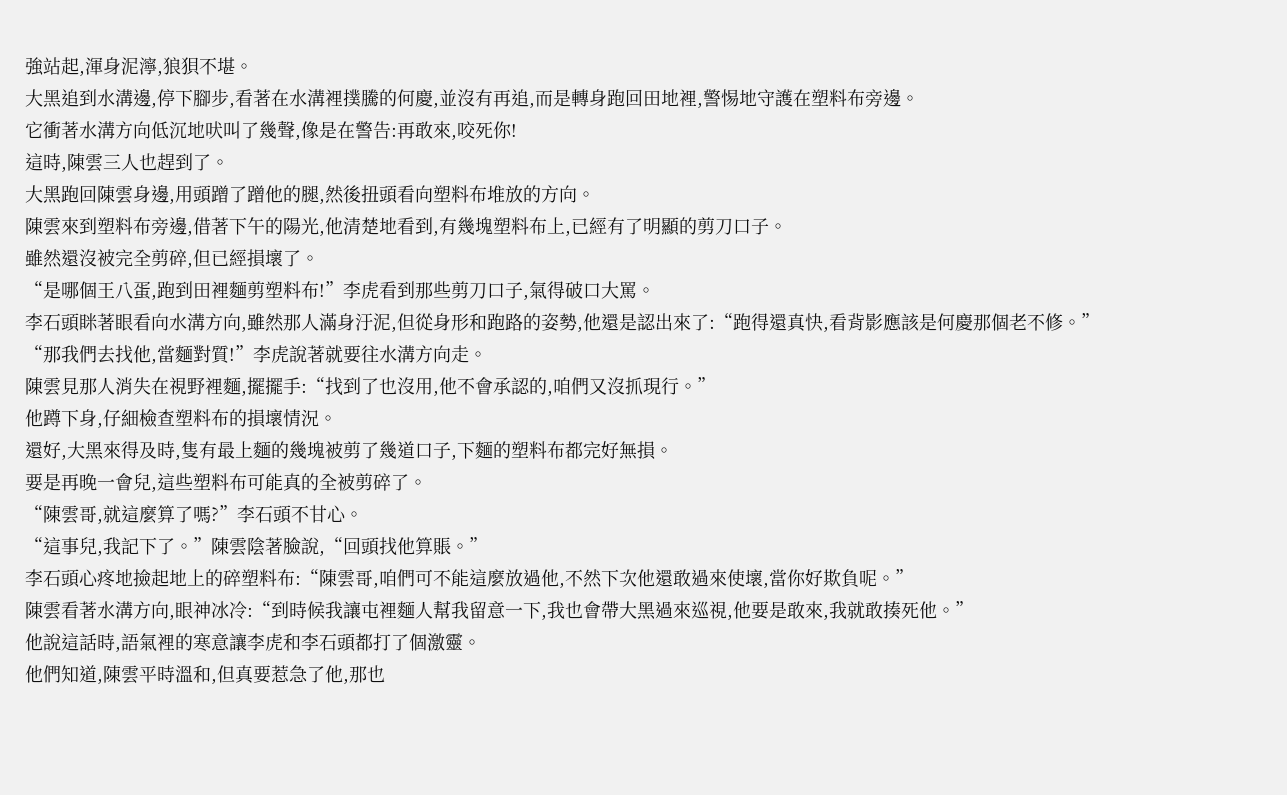強站起,渾身泥濘,狼狽不堪。
大黑追到水溝邊,停下腳步,看著在水溝裡撲騰的何慶,並沒有再追,而是轉身跑回田地裡,警惕地守護在塑料布旁邊。
它衝著水溝方向低沉地吠叫了幾聲,像是在警告:再敢來,咬死你!
這時,陳雲三人也趕到了。
大黑跑回陳雲身邊,用頭蹭了蹭他的腿,然後扭頭看向塑料布堆放的方向。
陳雲來到塑料布旁邊,借著下午的陽光,他清楚地看到,有幾塊塑料布上,已經有了明顯的剪刀口子。
雖然還沒被完全剪碎,但已經損壞了。
“是哪個王八蛋,跑到田裡麵剪塑料布!”李虎看到那些剪刀口子,氣得破口大罵。
李石頭眯著眼看向水溝方向,雖然那人滿身汙泥,但從身形和跑路的姿勢,他還是認出來了:“跑得還真快,看背影應該是何慶那個老不修。”
“那我們去找他,當麵對質!”李虎說著就要往水溝方向走。
陳雲見那人消失在視野裡麵,擺擺手:“找到了也沒用,他不會承認的,咱們又沒抓現行。”
他蹲下身,仔細檢查塑料布的損壞情況。
還好,大黑來得及時,隻有最上麵的幾塊被剪了幾道口子,下麵的塑料布都完好無損。
要是再晚一會兒,這些塑料布可能真的全被剪碎了。
“陳雲哥,就這麼算了嗎?”李石頭不甘心。
“這事兒,我記下了。”陳雲陰著臉說,“回頭找他算賬。”
李石頭心疼地撿起地上的碎塑料布:“陳雲哥,咱們可不能這麼放過他,不然下次他還敢過來使壞,當你好欺負呢。”
陳雲看著水溝方向,眼神冰冷:“到時候我讓屯裡麵人幫我留意一下,我也會帶大黑過來巡視,他要是敢來,我就敢揍死他。”
他說這話時,語氣裡的寒意讓李虎和李石頭都打了個激靈。
他們知道,陳雲平時溫和,但真要惹急了他,那也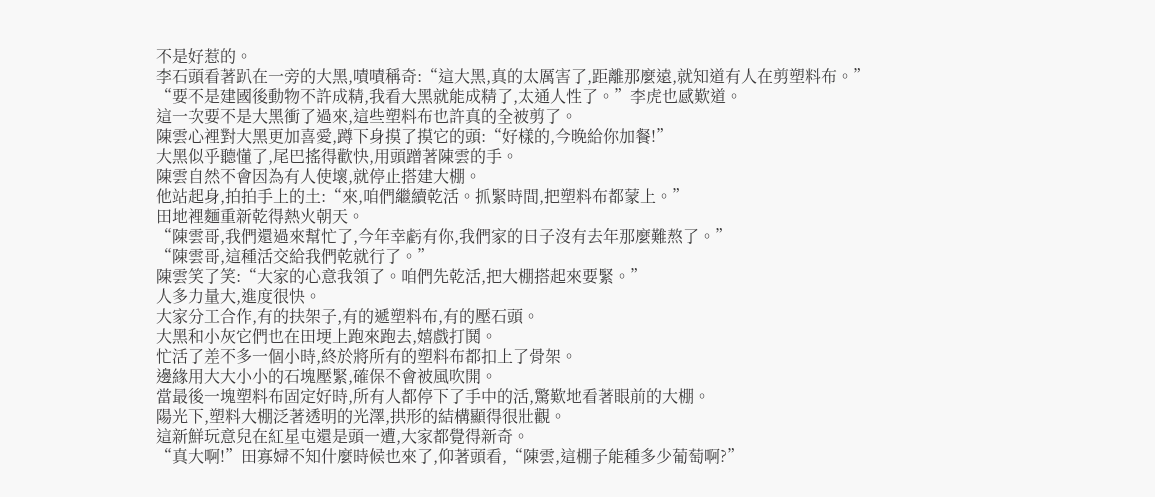不是好惹的。
李石頭看著趴在一旁的大黑,嘖嘖稱奇:“這大黑,真的太厲害了,距離那麼遠,就知道有人在剪塑料布。”
“要不是建國後動物不許成精,我看大黑就能成精了,太通人性了。”李虎也感歎道。
這一次要不是大黑衝了過來,這些塑料布也許真的全被剪了。
陳雲心裡對大黑更加喜愛,蹲下身摸了摸它的頭:“好樣的,今晚給你加餐!”
大黑似乎聽懂了,尾巴搖得歡快,用頭蹭著陳雲的手。
陳雲自然不會因為有人使壞,就停止搭建大棚。
他站起身,拍拍手上的土:“來,咱們繼續乾活。抓緊時間,把塑料布都蒙上。”
田地裡麵重新乾得熱火朝天。
“陳雲哥,我們還過來幫忙了,今年幸虧有你,我們家的日子沒有去年那麼難熬了。”
“陳雲哥,這種活交給我們乾就行了。”
陳雲笑了笑:“大家的心意我領了。咱們先乾活,把大棚搭起來要緊。”
人多力量大,進度很快。
大家分工合作,有的扶架子,有的遞塑料布,有的壓石頭。
大黑和小灰它們也在田埂上跑來跑去,嬉戲打鬨。
忙活了差不多一個小時,終於將所有的塑料布都扣上了骨架。
邊緣用大大小小的石塊壓緊,確保不會被風吹開。
當最後一塊塑料布固定好時,所有人都停下了手中的活,驚歎地看著眼前的大棚。
陽光下,塑料大棚泛著透明的光澤,拱形的結構顯得很壯觀。
這新鮮玩意兒在紅星屯還是頭一遭,大家都覺得新奇。
“真大啊!”田寡婦不知什麼時候也來了,仰著頭看,“陳雲,這棚子能種多少葡萄啊?”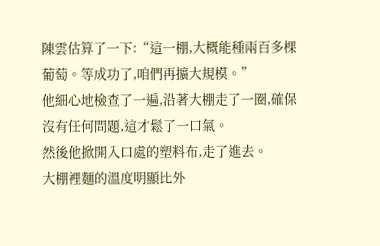陳雲估算了一下:“這一棚,大概能種兩百多棵葡萄。等成功了,咱們再擴大規模。”
他細心地檢查了一遍,沿著大棚走了一圈,確保沒有任何問題,這才鬆了一口氣。
然後他掀開入口處的塑料布,走了進去。
大棚裡麵的溫度明顯比外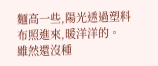麵高一些,陽光透過塑料布照進來,暖洋洋的。
雖然還沒種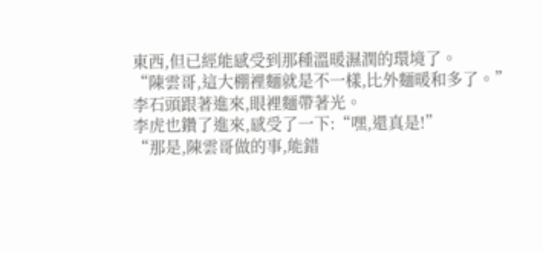東西,但已經能感受到那種溫暖濕潤的環境了。
“陳雲哥,這大棚裡麵就是不一樣,比外麵暖和多了。”李石頭跟著進來,眼裡麵帶著光。
李虎也鑽了進來,感受了一下:“嘿,還真是!”
“那是,陳雲哥做的事,能錯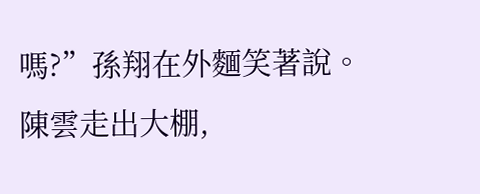嗎?”孫翔在外麵笑著說。
陳雲走出大棚,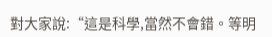對大家說:“這是科學,當然不會錯。等明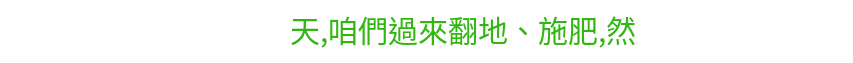天,咱們過來翻地、施肥,然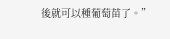後就可以種葡萄苗了。”